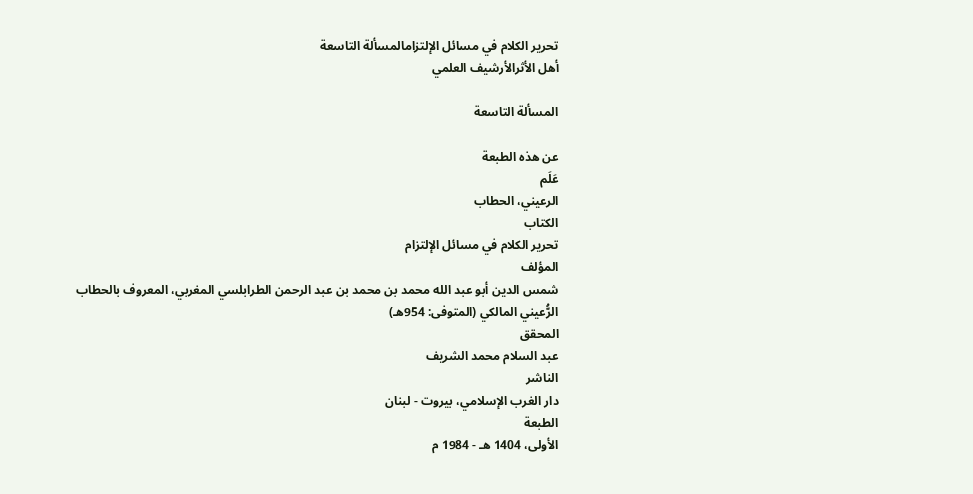تحرير الكلام في مسائل الإلتزامالمسألة التاسعة
أهل الأثرالأرشيف العلمي

المسألة التاسعة

عن هذه الطبعة
عَلَم
الرعيني، الحطاب
الكتاب
تحرير الكلام في مسائل الإلتزام
المؤلف
شمس الدين أبو عبد الله محمد بن محمد بن عبد الرحمن الطرابلسي المغربي، المعروف بالحطاب الرُّعيني المالكي (المتوفى: 954هـ)
المحقق
عبد السلام محمد الشريف
الناشر
دار الغرب الإسلامي، بيروت - لبنان
الطبعة
الأولى، 1404 هـ - 1984 م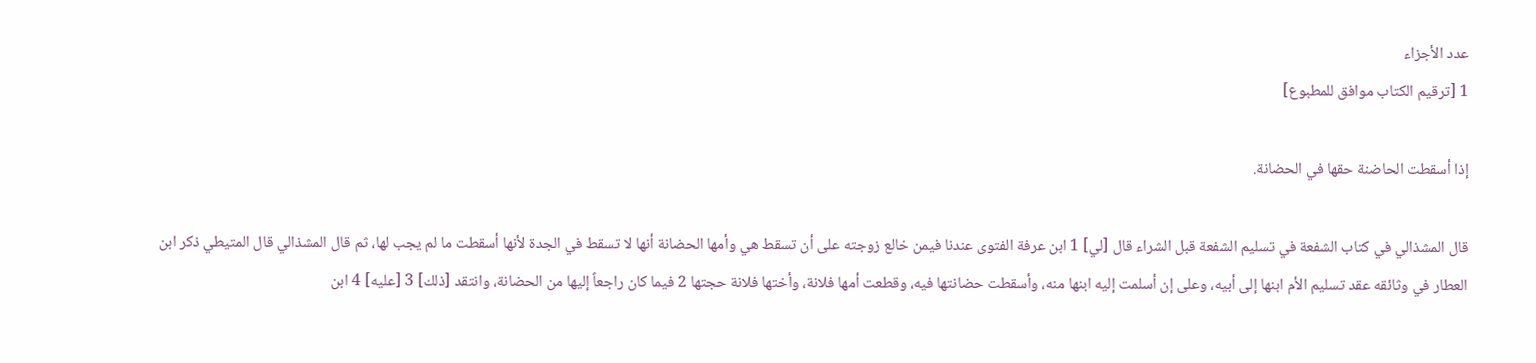عدد الأجزاء
1 [ترقيم الكتاب موافق للمطبوع]

إذا أسقطت الحاضنة حقها في الحضانة.

قال المشذالي في كتاب الشفعة في تسليم الشفعة قبل الشراء قال [لي] 1 ابن عرفة الفتوى عندنا فيمن خالع زوجته على أن تسقط هي وأمها الحضانة أنها لا تسقط في الجدة لأنها أسقطت ما لم يجب لها، ثم قال المشذالي قال المتيطي ذكر ابن العطار في وثائقه عقد تسليم الأم ابنها إلى أبيه، وعلى إن أسلمت إليه ابنها منه، وأسقطت حضانتها فيه، وقطعت أمها فلانة، وأختها فلانة حجتها 2 فيما كان راجعاً إليها من الحضانة، وانتقد [ذلك] 3 [عليه] 4 ابن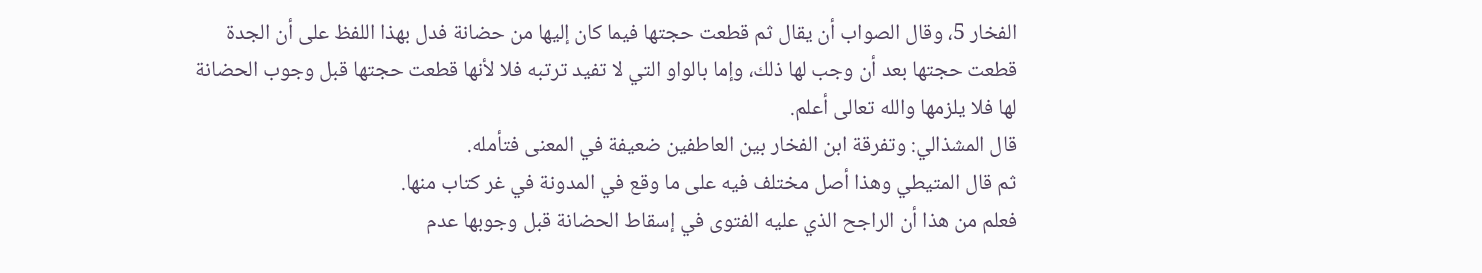الفخار 5، وقال الصواب أن يقال ثم قطعت حجتها فيما كان إليها من حضانة فدل بهذا اللفظ على أن الجدة قطعت حجتها بعد أن وجب لها ذلك، وإما بالواو التي لا تفيد ترتبه فلا لأنها قطعت حجتها قبل وجوب الحضانة لها فلا يلزمها والله تعالى أعلم.
قال المشذالي: وتفرقة ابن الفخار بين العاطفين ضعيفة في المعنى فتأمله.
ثم قال المتيطي وهذا أصل مختلف فيه على ما وقع في المدونة في غر كتاب منها.
فعلم من هذا أن الراجح الذي عليه الفتوى في إسقاط الحضانة قبل وجوبها عدم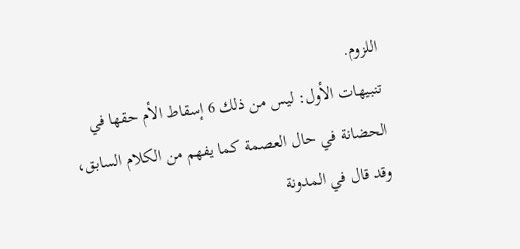اللزوم.
تنبيهات الأول: ليس من ذلك 6 إسقاط الأم حقها في الحضانة في حال العصمة كما يفهم من الكلام السابق، وقد قال في المدونة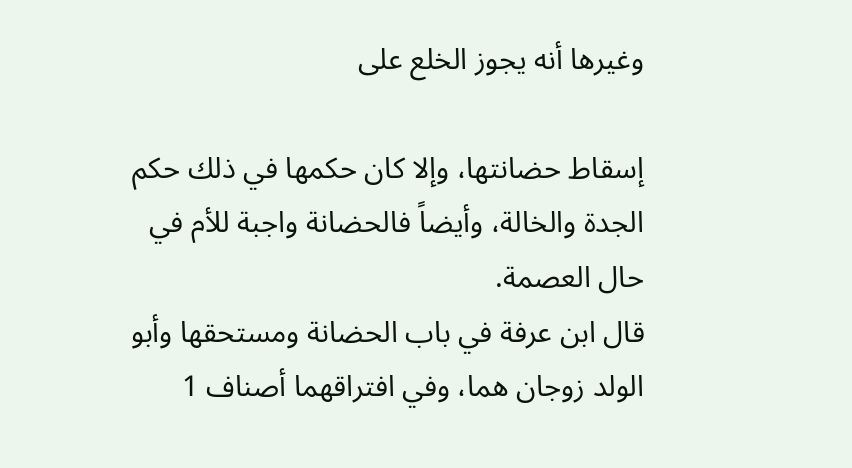وغيرها أنه يجوز الخلع على

إسقاط حضانتها، وإلا كان حكمها في ذلك حكم الجدة والخالة، وأيضاً فالحضانة واجبة للأم في حال العصمة.
قال ابن عرفة في باب الحضانة ومستحقها وأبو الولد زوجان هما، وفي افتراقهما أصناف 1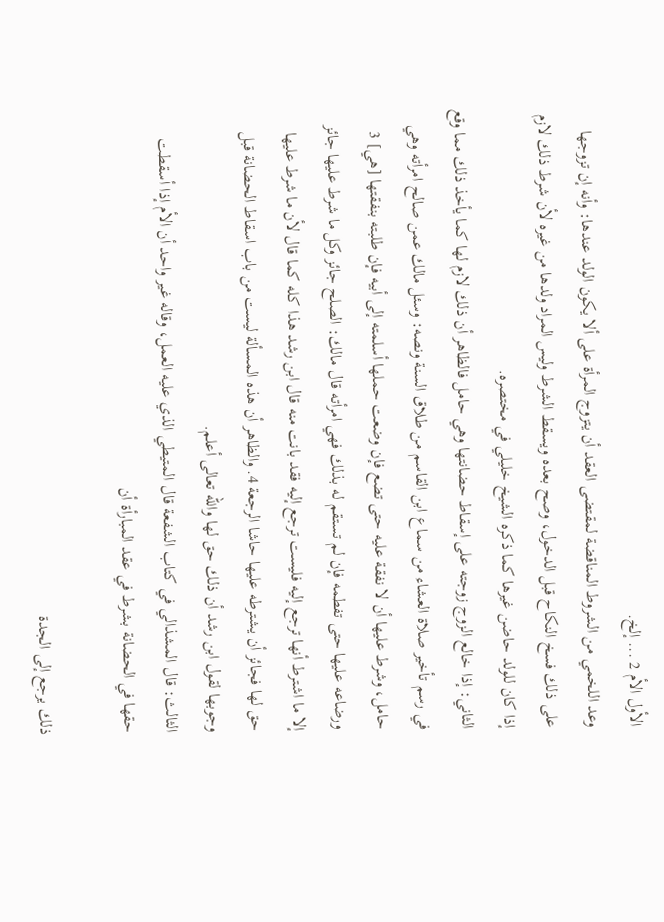الأول الأم 2 ... إلخ.
وعد اللخمي من الشروط المناقضة لمقتضى العقد أن يتزوج المرأة على ألا يكون الولد عندها: وأنه إن تزوجها على ذلك فسخ النكاح قبل الدخول، وصح بعده ويسقط الشرط وليس المراد ولدها من غيره لأن شرط ذلك لازم إذا كان للولد حاضن غيرها كما ذكره الشيخ خليلي في مختصره.
الثاني: إذا خالع الزوج زوجته على إسقاط حضانتها وهي حامل فالظاهر أن ذلك لازم لها كما يأخذ ذلك مما وقع في رسم تأخير صلاة العشاء من سماع ابن القاسم من طلاق السنة ونصه: وسئل مالك عمن صالح امرأته وهي حامل، وشرط عليها أن لا نفقة عليه حتى تضع فإن وضعت حملها أسلمته إلى أبيه فإن طلبته بنفقتها [هي] 3 ورضاعه عليها حتى تفطمه فإن لم تستقم له بذلك فهي امرأته قال مالك: الصلح جائز وكل ما شرط عليها جائز إلا ما اشترط أنها ترجع إليه فليست ترجع إليه فقد بانت منه قال ابن رشد هذا كله كما قال لأن ما شرط عليها حق لها فجائز أن يشترطه عليها حاشا الرجعة 4. والظاهر أن هذه المسألة ليست من باب اسقاط الحضانة قبل وجوبها لقول ابن رشد أن ذلك حق لها والله تعالى أعلم.
الثالث: قال المشذالي في كتاب الشفعة قال المتيطي الذي عليه العمل، وقاله غير واحد أن الأم إذا أسقطت حقها في الحضانة بشرط في عقد المبارأة أن

ذلك يرجع إلى الجدة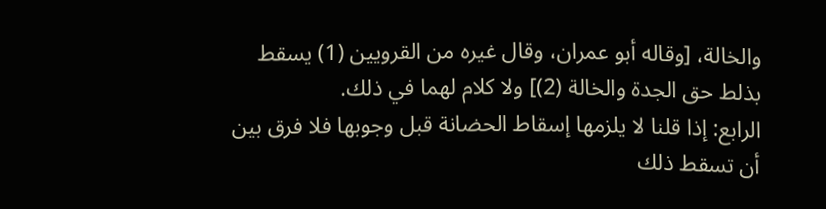والخالة، [وقاله أبو عمران، وقال غيره من القرويين (1) يسقط بذلط حق الجدة والخالة (2)] ولا كلام لهما في ذلك.
الرابع: إذا قلنا لا يلزمها إسقاط الحضانة قبل وجوبها فلا فرق بين أن تسقط ذلك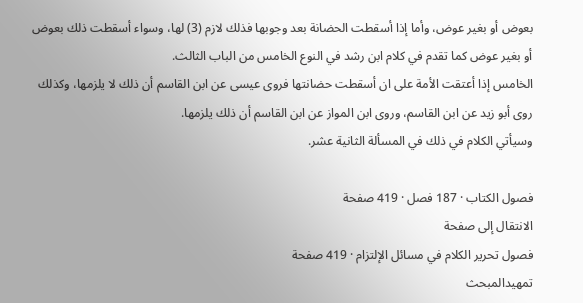بعوض أو بغير عوض، وأما إذا أسقطت الحضانة بعد وجوبها فذلك لازم (3) لها، وسواء أسقطت ذلك بعوض أو بغير عوض كما تقدم في كلام ابن رشد في النوع الخامس من الباب الثالث.
الخامس إذا أعتقت الأمة على ان أسقطت حضانتها فروى عيسى عن ابن القاسم أن ذلك لا يلزمها، وكذلك روى أبو زيد عن ابن القاسم، وروى ابن المواز عن ابن القاسم أن ذلك يلزمها.
وسيأتي الكلام في ذلك في المسألة الثانية عشر.

فصول الكتاب · 187 فصل · 419 صفحة
الانتقال إلى صفحة
فصول تحرير الكلام في مسائل الإلتزام · 419 صفحة
تمهيدالمبحث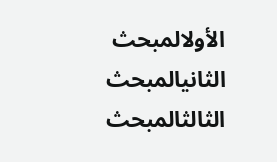الأولالمبحث الثانيالمبحث الثالثالمبحث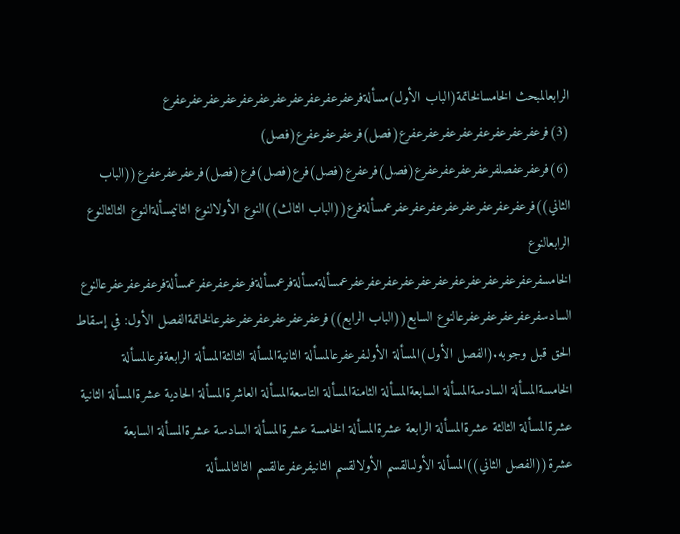الرابعالمبحث الخامسالخاتمة(الباب الأول)مسألةفرعفرعفرعفرعفرعفرعفرعفرعفرعفرعفرعفرع (3)فرعفرعفرعفرعفرعفرعفرعفرعفرع(فصل)فرعفرعفرعفرع(فصل) (6)فرعفرعفصلفرعفرعفرعفرعفرع(فصل)فرعفرع(فصل)فرع(فصل)فرع(فصل)فرعفرعفرعفرع((الباب الثاني))فرعفرعفرعفرعفرعفرعفرعفرعفرعمسألةفرع((الباب الثالث))النوع الأولالنوع الثانيمسألةالنوع الثالثالنوع الرابعالنوع الخامسفرعفرعفرعفرعفرعفرعفرعفرعفرعفرعفرعفرعمسألةمسألةفرعمسألةفرعفرعفرعفرعمسألةفرعفرعفرعفرعالنوع السادسفرعفرعفرعفرعفرعالنوع السابع((الباب الرابع))فرعفرعفرعفرعفرعفرعفرعالخاتمةالفصل الأول: في إسقاط الحق قبل وجوبه.(الفصل الأول)المسألة الأولىفرعفرعالمسألة الثانيةالمسألة الثالثةالمسألة الرابعةفرعالمسألة الخامسةالمسألة السادسةالمسألة السابعةالمسألة الثامنةالمسألة التاسعةالمسألة العاشرةالمسألة الحادية عشرةالمسألة الثانية عشرةالمسألة الثالثة عشرةالمسألة الرابعة عشرةالمسألة الخامسة عشرةالمسألة السادسة عشرةالمسألة السابعة عشرة((الفصل الثاني))المسألة الأولىالقسم الأولالقسم الثانيفرعفرعالقسم الثالثالمسألة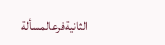الثانيةفرعالمسألة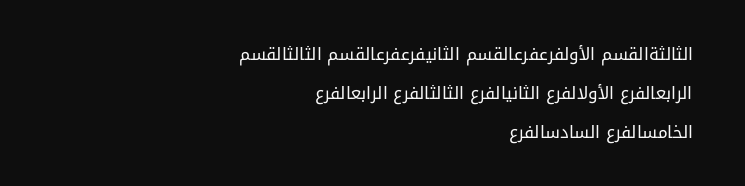الثالثةالقسم الأولفرعفرعالقسم الثانيفرعفرعالقسم الثالثالقسم الرابعالفرع الأولالفرع الثانيالفرع الثالثالفرع الرابعالفرع الخامسالفرع السادسالفرع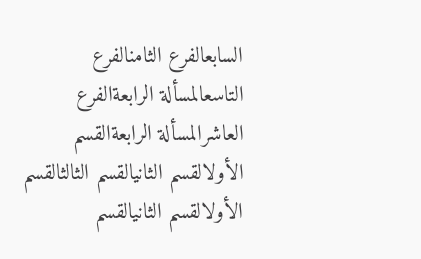السابعالفرع الثامنالفرع التاسعالمسألة الرابعةالفرع العاشرالمسألة الرابعةالقسم الأولالقسم الثانيالقسم الثالثالقسم الأولالقسم الثانيالقسم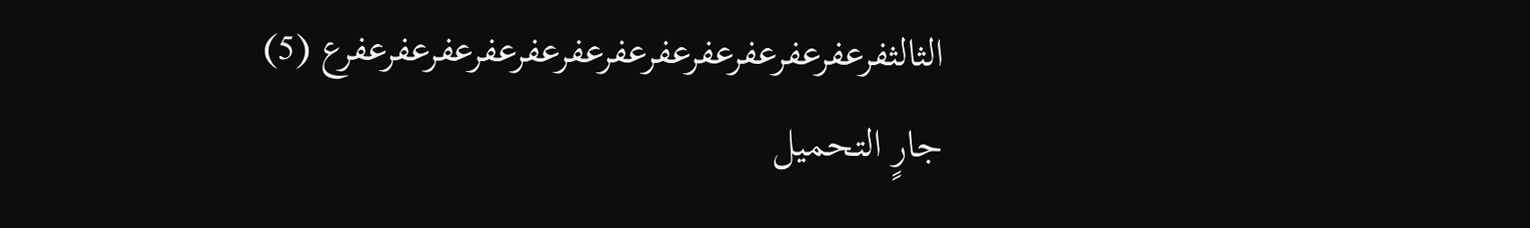الثالثفرعفرعفرعفرعفرعفرعفرعفرعفرعفرعفرعفرعفرع (5)
جارٍ التحميل